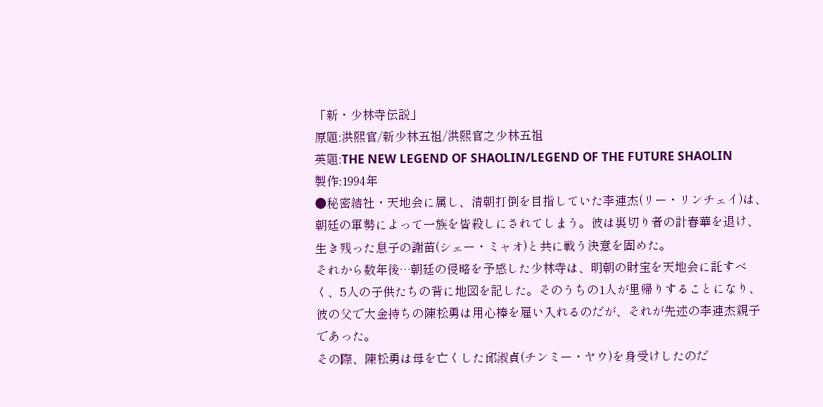「新・少林寺伝説」
原題:洪熙官/新少林五祖/洪熙官之少林五祖
英題:THE NEW LEGEND OF SHAOLIN/LEGEND OF THE FUTURE SHAOLIN
製作:1994年
●秘密結社・天地会に属し、清朝打倒を目指していた李連杰(リー・リンチェイ)は、朝廷の軍勢によって一族を皆殺しにされてしまう。彼は裏切り者の計春華を退け、生き残った息子の謝苗(シェー・ミャオ)と共に戦う決意を固めた。
それから数年後…朝廷の侵略を予感した少林寺は、明朝の財宝を天地会に託すべく、5人の子供たちの背に地図を記した。そのうちの1人が里帰りすることになり、彼の父で大金持ちの陳松勇は用心棒を雇い入れるのだが、それが先述の李連杰親子であった。
その際、陳松勇は母を亡くした邱淑貞(チンミー・ヤウ)を身受けしたのだ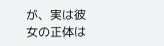が、実は彼女の正体は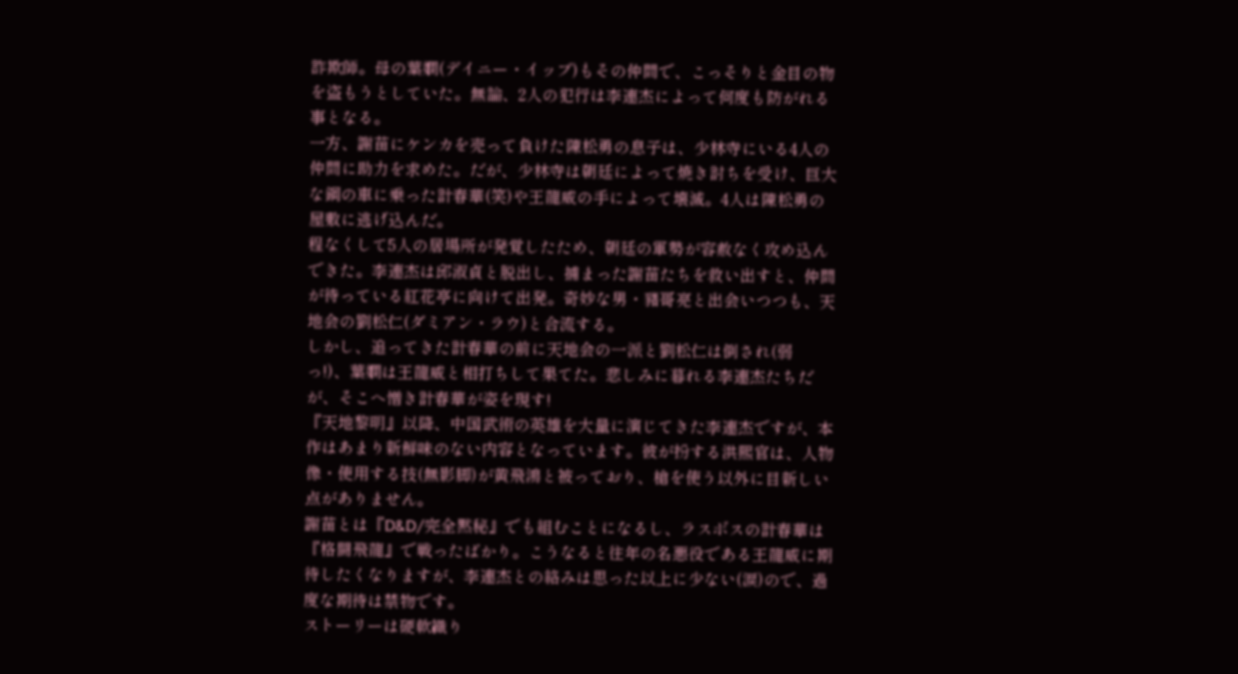詐欺師。母の葉嫻(デイニー・イップ)もその仲間で、こっそりと金目の物を盗もうとしていた。無論、2人の犯行は李連杰によって何度も防がれる事となる。
一方、謝苗にケンカを売って負けた陳松勇の息子は、少林寺にいる4人の仲間に助力を求めた。だが、少林寺は朝廷によって焼き討ちを受け、巨大な鋼の車に乗った計春華(笑)や王龍威の手によって壊滅。4人は陳松勇の屋敷に逃げ込んだ。
程なくして5人の居場所が発覚したため、朝廷の軍勢が容赦なく攻め込んできた。李連杰は邱淑貞と脱出し、捕まった謝苗たちを救い出すと、仲間が待っている紅花亭に向けて出発。奇妙な男・豬哥亮と出会いつつも、天地会の劉松仁(ダミアン・ラウ)と合流する。
しかし、追ってきた計春華の前に天地会の一派と劉松仁は倒され(弱っ!)、葉嫻は王龍威と相打ちして果てた。悲しみに暮れる李連杰たちだが、そこへ憎き計春華が姿を現す!
『天地黎明』以降、中国武術の英雄を大量に演じてきた李連杰ですが、本作はあまり新鮮味のない内容となっています。彼が扮する洪熙官は、人物像・使用する技(無影脚)が黄飛鴻と被っており、槍を使う以外に目新しい点がありません。
謝苗とは『D&D/完全黙秘』でも組むことになるし、ラスボスの計春華は『格闘飛龍』で戦ったばかり。こうなると往年の名悪役である王龍威に期待したくなりますが、李連杰との絡みは思った以上に少ない(涙)ので、過度な期待は禁物です。
ストーリーは硬軟織り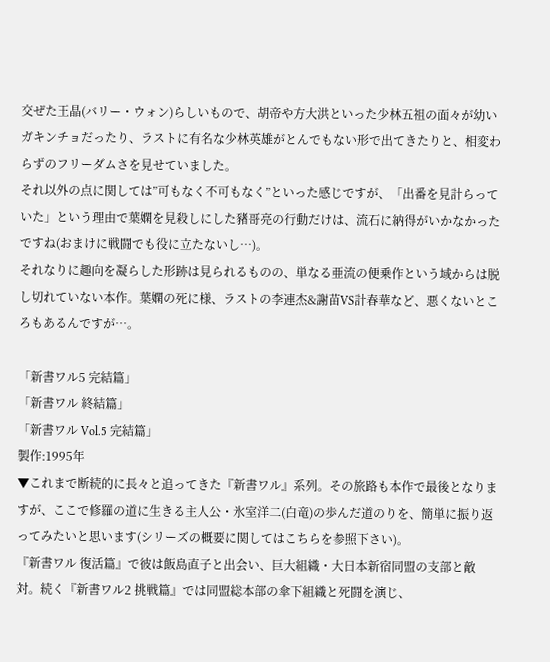交ぜた王晶(バリー・ウォン)らしいもので、胡帝や方大洪といった少林五祖の面々が幼いガキンチョだったり、ラストに有名な少林英雄がとんでもない形で出てきたりと、相変わらずのフリーダムさを見せていました。
それ以外の点に関しては”可もなく不可もなく”といった感じですが、「出番を見計らっていた」という理由で葉嫻を見殺しにした豬哥亮の行動だけは、流石に納得がいかなかったですね(おまけに戦闘でも役に立たないし…)。
それなりに趣向を凝らした形跡は見られるものの、単なる亜流の便乗作という域からは脱し切れていない本作。葉嫻の死に様、ラストの李連杰&謝苗VS計春華など、悪くないところもあるんですが…。

「新書ワル5 完結篇」
「新書ワル 終結篇」
「新書ワル Vol.5 完結篇」
製作:1995年
▼これまで断続的に長々と追ってきた『新書ワル』系列。その旅路も本作で最後となりますが、ここで修羅の道に生きる主人公・氷室洋二(白竜)の歩んだ道のりを、簡単に振り返ってみたいと思います(シリーズの概要に関してはこちらを参照下さい)。
『新書ワル 復活篇』で彼は飯島直子と出会い、巨大組織・大日本新宿同盟の支部と敵対。続く『新書ワル2 挑戦篇』では同盟総本部の傘下組織と死闘を演じ、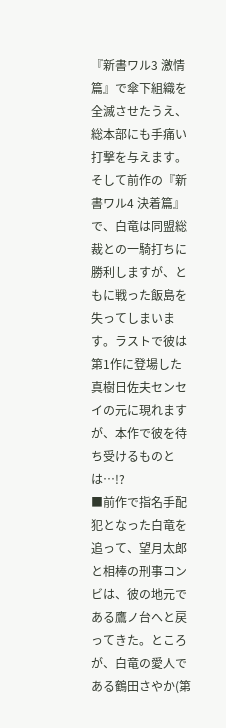『新書ワル3 激情篇』で傘下組織を全滅させたうえ、総本部にも手痛い打撃を与えます。
そして前作の『新書ワル4 決着篇』で、白竜は同盟総裁との一騎打ちに勝利しますが、ともに戦った飯島を失ってしまいます。ラストで彼は第1作に登場した真樹日佐夫センセイの元に現れますが、本作で彼を待ち受けるものとは…!?
■前作で指名手配犯となった白竜を追って、望月太郎と相棒の刑事コンビは、彼の地元である鷹ノ台へと戻ってきた。ところが、白竜の愛人である鶴田さやか(第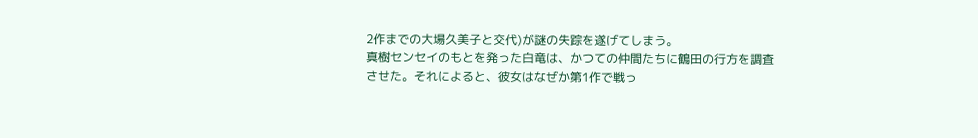2作までの大場久美子と交代)が謎の失踪を遂げてしまう。
真樹センセイのもとを発った白竜は、かつての仲間たちに鶴田の行方を調査させた。それによると、彼女はなぜか第1作で戦っ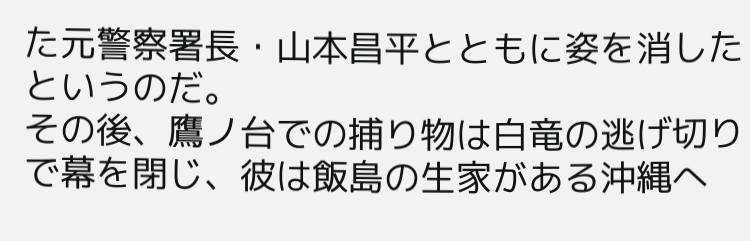た元警察署長・山本昌平とともに姿を消したというのだ。
その後、鷹ノ台での捕り物は白竜の逃げ切りで幕を閉じ、彼は飯島の生家がある沖縄へ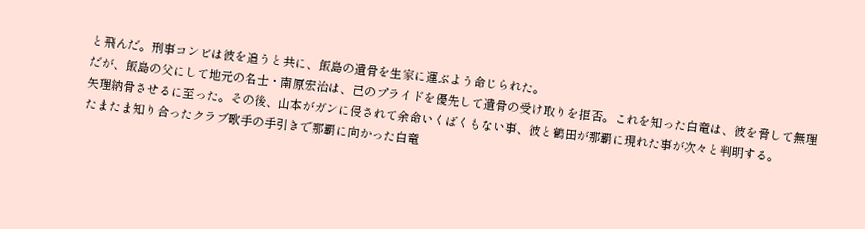と飛んだ。刑事コンビは彼を追うと共に、飯島の遺骨を生家に運ぶよう命じられた。
だが、飯島の父にして地元の名士・南原宏治は、己のプライドを優先して遺骨の受け取りを拒否。これを知った白竜は、彼を脅して無理矢理納骨させるに至った。その後、山本がガンに侵されて余命いくばくもない事、彼と鶴田が那覇に現れた事が次々と判明する。
たまたま知り合ったクラブ歌手の手引きで那覇に向かった白竜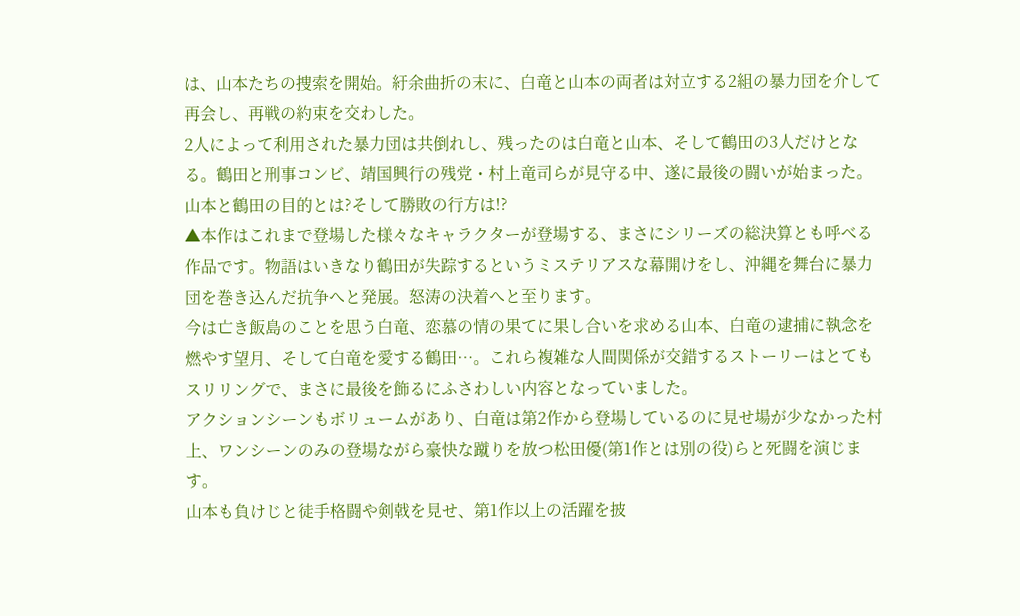は、山本たちの捜索を開始。紆余曲折の末に、白竜と山本の両者は対立する2組の暴力団を介して再会し、再戦の約束を交わした。
2人によって利用された暴力団は共倒れし、残ったのは白竜と山本、そして鶴田の3人だけとなる。鶴田と刑事コンビ、靖国興行の残党・村上竜司らが見守る中、遂に最後の闘いが始まった。山本と鶴田の目的とは?そして勝敗の行方は!?
▲本作はこれまで登場した様々なキャラクターが登場する、まさにシリーズの総決算とも呼べる作品です。物語はいきなり鶴田が失踪するというミステリアスな幕開けをし、沖縄を舞台に暴力団を巻き込んだ抗争へと発展。怒涛の決着へと至ります。
今は亡き飯島のことを思う白竜、恋慕の情の果てに果し合いを求める山本、白竜の逮捕に執念を燃やす望月、そして白竜を愛する鶴田…。これら複雑な人間関係が交錯するストーリーはとてもスリリングで、まさに最後を飾るにふさわしい内容となっていました。
アクションシーンもボリュームがあり、白竜は第2作から登場しているのに見せ場が少なかった村上、ワンシーンのみの登場ながら豪快な蹴りを放つ松田優(第1作とは別の役)らと死闘を演じます。
山本も負けじと徒手格闘や剣戟を見せ、第1作以上の活躍を披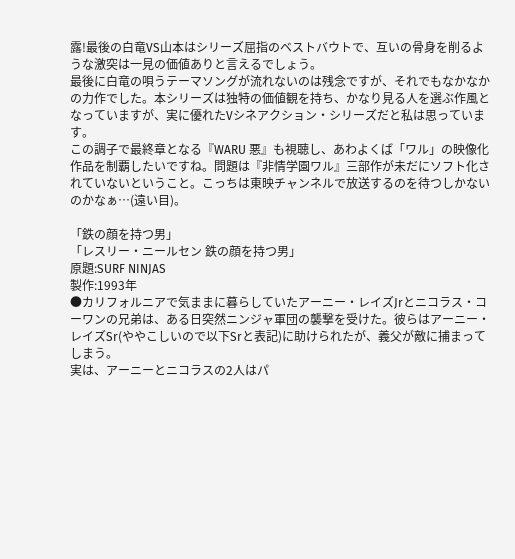露!最後の白竜VS山本はシリーズ屈指のベストバウトで、互いの骨身を削るような激突は一見の価値ありと言えるでしょう。
最後に白竜の唄うテーマソングが流れないのは残念ですが、それでもなかなかの力作でした。本シリーズは独特の価値観を持ち、かなり見る人を選ぶ作風となっていますが、実に優れたVシネアクション・シリーズだと私は思っています。
この調子で最終章となる『WARU 悪』も視聴し、あわよくば「ワル」の映像化作品を制覇したいですね。問題は『非情学園ワル』三部作が未だにソフト化されていないということ。こっちは東映チャンネルで放送するのを待つしかないのかなぁ…(遠い目)。

「鉄の顔を持つ男」
「レスリー・ニールセン 鉄の顔を持つ男」
原題:SURF NINJAS
製作:1993年
●カリフォルニアで気ままに暮らしていたアーニー・レイズJrとニコラス・コーワンの兄弟は、ある日突然ニンジャ軍団の襲撃を受けた。彼らはアーニー・レイズSr(ややこしいので以下Srと表記)に助けられたが、義父が敵に捕まってしまう。
実は、アーニーとニコラスの2人はパ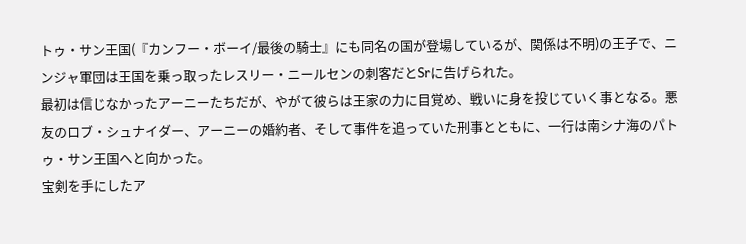トゥ・サン王国(『カンフー・ボーイ/最後の騎士』にも同名の国が登場しているが、関係は不明)の王子で、ニンジャ軍団は王国を乗っ取ったレスリー・ニールセンの刺客だとSrに告げられた。
最初は信じなかったアーニーたちだが、やがて彼らは王家の力に目覚め、戦いに身を投じていく事となる。悪友のロブ・シュナイダー、アーニーの婚約者、そして事件を追っていた刑事とともに、一行は南シナ海のパトゥ・サン王国へと向かった。
宝剣を手にしたア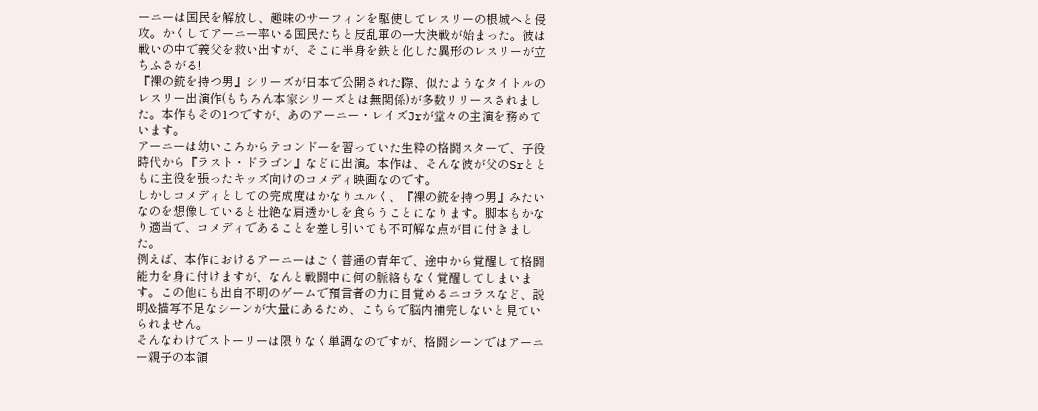ーニーは国民を解放し、趣味のサーフィンを駆使してレスリーの根城へと侵攻。かくしてアーニー率いる国民たちと反乱軍の一大決戦が始まった。彼は戦いの中で義父を救い出すが、そこに半身を鉄と化した異形のレスリーが立ちふさがる!
『裸の銃を持つ男』シリーズが日本で公開された際、似たようなタイトルのレスリー出演作(もちろん本家シリーズとは無関係)が多数リリースされました。本作もその1つですが、あのアーニー・レイズJrが堂々の主演を務めています。
アーニーは幼いころからテコンドーを習っていた生粋の格闘スターで、子役時代から『ラスト・ドラゴン』などに出演。本作は、そんな彼が父のSrとともに主役を張ったキッズ向けのコメディ映画なのです。
しかしコメディとしての完成度はかなりユルく、『裸の銃を持つ男』みたいなのを想像していると壮絶な肩透かしを食らうことになります。脚本もかなり適当で、コメディであることを差し引いても不可解な点が目に付きました。
例えば、本作におけるアーニーはごく普通の青年で、途中から覚醒して格闘能力を身に付けますが、なんと戦闘中に何の脈絡もなく覚醒してしまいます。この他にも出自不明のゲームで預言者の力に目覚めるニコラスなど、説明&描写不足なシーンが大量にあるため、こちらで脳内補完しないと見ていられません。
そんなわけでストーリーは限りなく単調なのですが、格闘シーンではアーニー親子の本領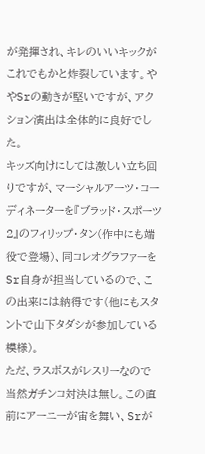が発揮され、キレのいいキックがこれでもかと炸裂しています。ややSrの動きが堅いですが、アクション演出は全体的に良好でした。
キッズ向けにしては激しい立ち回りですが、マーシャルアーツ・コーディネーターを『ブラッド・スポーツ2』のフィリップ・タン(作中にも端役で登場)、同コレオグラファーをSr自身が担当しているので、この出来には納得です(他にもスタントで山下タダシが参加している模様)。
ただ、ラスボスがレスリーなので当然ガチンコ対決は無し。この直前にアーニーが宙を舞い、Srが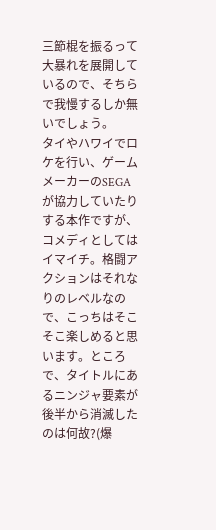三節棍を振るって大暴れを展開しているので、そちらで我慢するしか無いでしょう。
タイやハワイでロケを行い、ゲームメーカーのSEGAが協力していたりする本作ですが、コメディとしてはイマイチ。格闘アクションはそれなりのレベルなので、こっちはそこそこ楽しめると思います。ところで、タイトルにあるニンジャ要素が後半から消滅したのは何故?(爆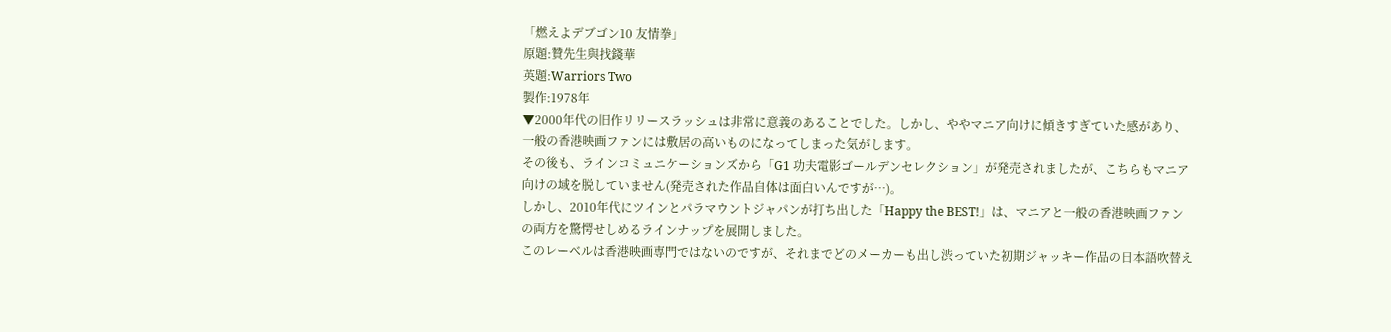「燃えよデブゴン10 友情拳」
原題:贊先生與找錢華
英題:Warriors Two
製作:1978年
▼2000年代の旧作リリースラッシュは非常に意義のあることでした。しかし、ややマニア向けに傾きすぎていた感があり、一般の香港映画ファンには敷居の高いものになってしまった気がします。
その後も、ラインコミュニケーションズから「G1 功夫電影ゴールデンセレクション」が発売されましたが、こちらもマニア向けの域を脱していません(発売された作品自体は面白いんですが…)。
しかし、2010年代にツインとパラマウントジャパンが打ち出した「Happy the BEST!」は、マニアと一般の香港映画ファンの両方を驚愕せしめるラインナップを展開しました。
このレーベルは香港映画専門ではないのですが、それまでどのメーカーも出し渋っていた初期ジャッキー作品の日本語吹替え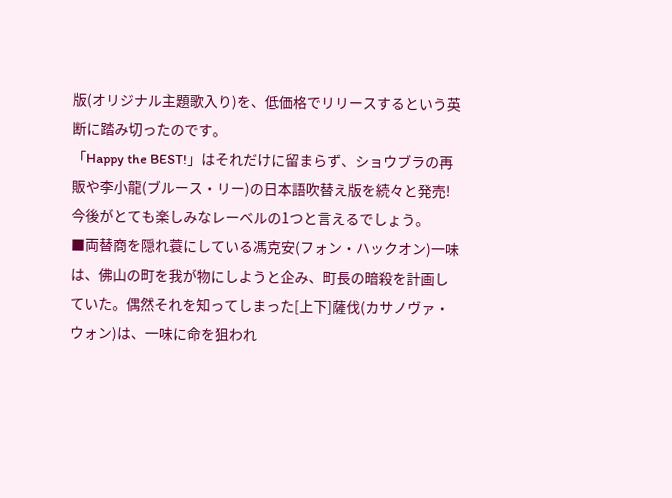版(オリジナル主題歌入り)を、低価格でリリースするという英断に踏み切ったのです。
「Happy the BEST!」はそれだけに留まらず、ショウブラの再販や李小龍(ブルース・リー)の日本語吹替え版を続々と発売!今後がとても楽しみなレーベルの1つと言えるでしょう。
■両替商を隠れ蓑にしている馮克安(フォン・ハックオン)一味は、佛山の町を我が物にしようと企み、町長の暗殺を計画していた。偶然それを知ってしまった[上下]薩伐(カサノヴァ・ウォン)は、一味に命を狙われ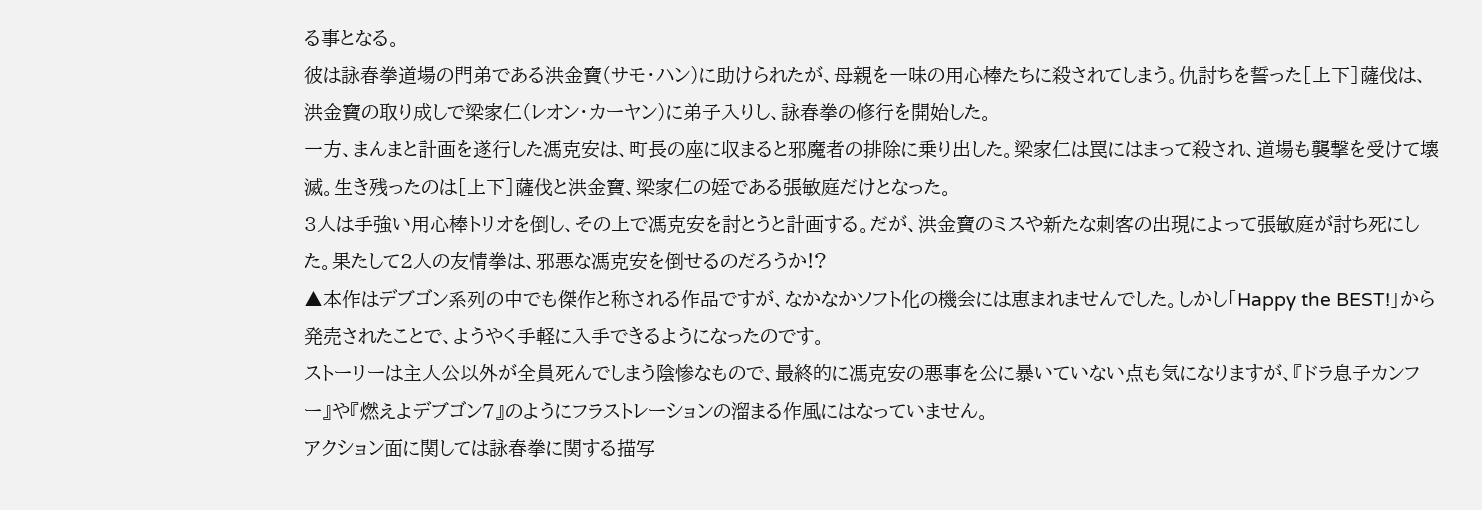る事となる。
彼は詠春拳道場の門弟である洪金寶(サモ・ハン)に助けられたが、母親を一味の用心棒たちに殺されてしまう。仇討ちを誓った[上下]薩伐は、洪金寶の取り成しで梁家仁(レオン・カーヤン)に弟子入りし、詠春拳の修行を開始した。
一方、まんまと計画を遂行した馮克安は、町長の座に収まると邪魔者の排除に乗り出した。梁家仁は罠にはまって殺され、道場も襲撃を受けて壊滅。生き残ったのは[上下]薩伐と洪金寶、梁家仁の姪である張敏庭だけとなった。
3人は手強い用心棒トリオを倒し、その上で馮克安を討とうと計画する。だが、洪金寶のミスや新たな刺客の出現によって張敏庭が討ち死にした。果たして2人の友情拳は、邪悪な馮克安を倒せるのだろうか!?
▲本作はデブゴン系列の中でも傑作と称される作品ですが、なかなかソフト化の機会には恵まれませんでした。しかし「Happy the BEST!」から発売されたことで、ようやく手軽に入手できるようになったのです。
ストーリーは主人公以外が全員死んでしまう陰惨なもので、最終的に馮克安の悪事を公に暴いていない点も気になりますが、『ドラ息子カンフー』や『燃えよデブゴン7』のようにフラストレーションの溜まる作風にはなっていません。
アクション面に関しては詠春拳に関する描写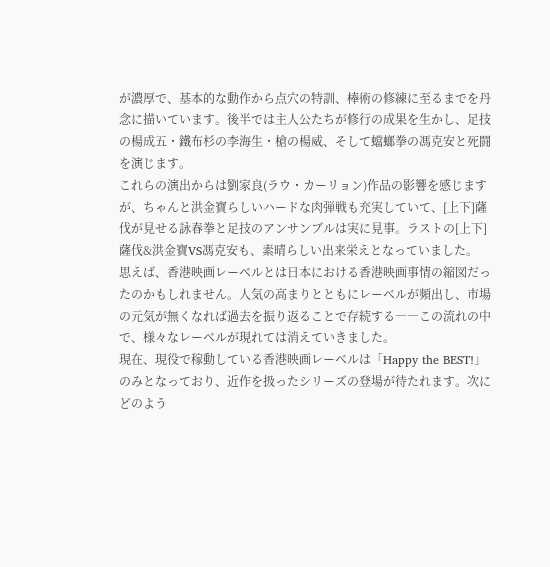が濃厚で、基本的な動作から点穴の特訓、棒術の修練に至るまでを丹念に描いています。後半では主人公たちが修行の成果を生かし、足技の楊成五・鐵布杉の李海生・槍の楊威、そして蟷螂拳の馮克安と死闘を演じます。
これらの演出からは劉家良(ラウ・カーリョン)作品の影響を感じますが、ちゃんと洪金寶らしいハードな肉弾戦も充実していて、[上下]薩伐が見せる詠春拳と足技のアンサンブルは実に見事。ラストの[上下]薩伐&洪金寶VS馮克安も、素晴らしい出来栄えとなっていました。
思えば、香港映画レーベルとは日本における香港映画事情の縮図だったのかもしれません。人気の高まりとともにレーベルが頻出し、市場の元気が無くなれば過去を振り返ることで存続する――この流れの中で、様々なレーベルが現れては消えていきました。
現在、現役で稼動している香港映画レーベルは「Happy the BEST!」のみとなっており、近作を扱ったシリーズの登場が待たれます。次にどのよう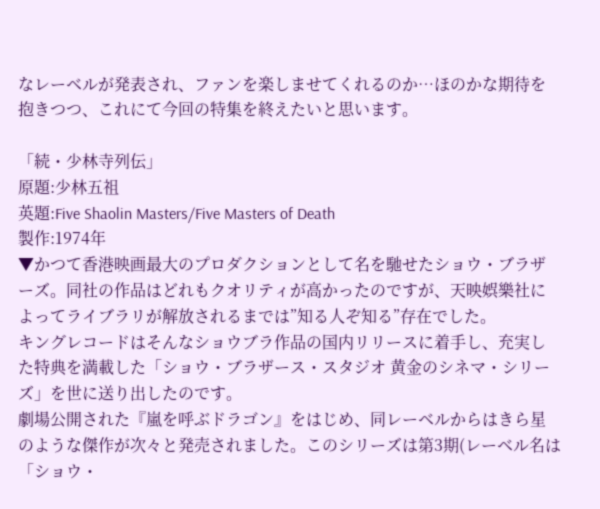なレーベルが発表され、ファンを楽しませてくれるのか…ほのかな期待を抱きつつ、これにて今回の特集を終えたいと思います。

「続・少林寺列伝」
原題:少林五祖
英題:Five Shaolin Masters/Five Masters of Death
製作:1974年
▼かつて香港映画最大のプロダクションとして名を馳せたショウ・ブラザーズ。同社の作品はどれもクオリティが高かったのですが、天映娯樂社によってライブラリが解放されるまでは”知る人ぞ知る”存在でした。
キングレコードはそんなショウブラ作品の国内リリースに着手し、充実した特典を満載した「ショウ・ブラザース・スタジオ 黄金のシネマ・シリーズ」を世に送り出したのです。
劇場公開された『嵐を呼ぶドラゴン』をはじめ、同レーベルからはきら星のような傑作が次々と発売されました。このシリーズは第3期(レーベル名は「ショウ・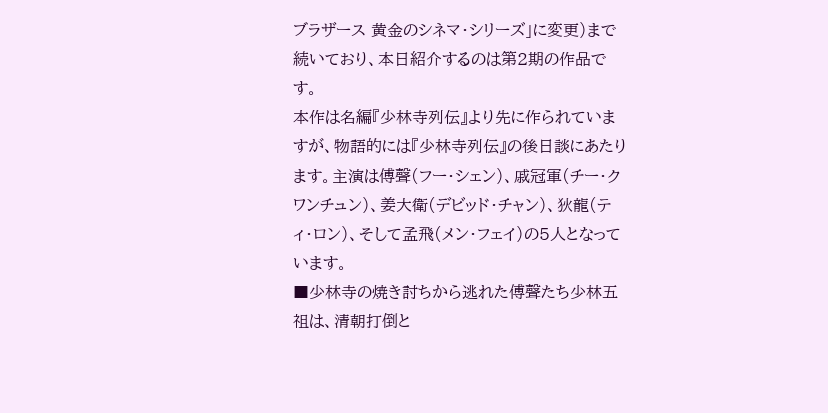ブラザース 黄金のシネマ・シリーズ」に変更)まで続いており、本日紹介するのは第2期の作品です。
本作は名編『少林寺列伝』より先に作られていますが、物語的には『少林寺列伝』の後日談にあたります。主演は傅聲(フー・シェン)、戚冠軍(チー・クワンチュン)、姜大衛(デビッド・チャン)、狄龍(ティ・ロン)、そして孟飛(メン・フェイ)の5人となっています。
■少林寺の焼き討ちから逃れた傅聲たち少林五祖は、清朝打倒と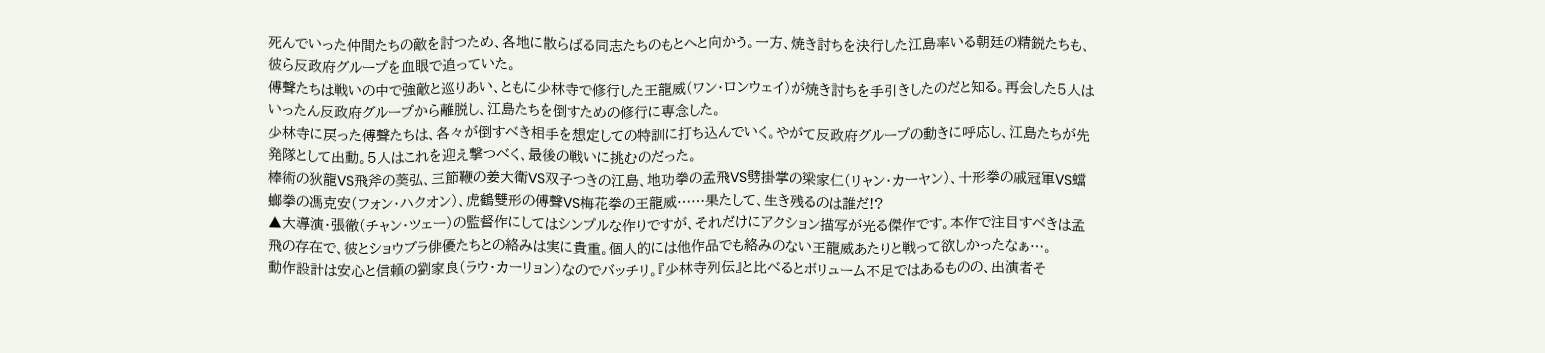死んでいった仲間たちの敵を討つため、各地に散らばる同志たちのもとへと向かう。一方、焼き討ちを決行した江島率いる朝廷の精鋭たちも、彼ら反政府グループを血眼で追っていた。
傅聲たちは戦いの中で強敵と巡りあい、ともに少林寺で修行した王龍威(ワン・ロンウェイ)が焼き討ちを手引きしたのだと知る。再会した5人はいったん反政府グループから離脱し、江島たちを倒すための修行に専念した。
少林寺に戻った傅聲たちは、各々が倒すべき相手を想定しての特訓に打ち込んでいく。やがて反政府グループの動きに呼応し、江島たちが先発隊として出動。5人はこれを迎え撃つべく、最後の戦いに挑むのだった。
棒術の狄龍VS飛斧の葵弘、三節鞭の姜大衛VS双子つきの江島、地功拳の孟飛VS劈掛掌の梁家仁(リャン・カーヤン)、十形拳の戚冠軍VS蟷螂拳の馮克安(フォン・ハクオン)、虎鶴雙形の傅聲VS梅花拳の王龍威……果たして、生き残るのは誰だ!?
▲大導演・張徹(チャン・ツェー)の監督作にしてはシンプルな作りですが、それだけにアクション描写が光る傑作です。本作で注目すべきは孟飛の存在で、彼とショウブラ俳優たちとの絡みは実に貴重。個人的には他作品でも絡みのない王龍威あたりと戦って欲しかったなぁ…。
動作設計は安心と信頼の劉家良(ラウ・カーリョン)なのでバッチリ。『少林寺列伝』と比べるとボリューム不足ではあるものの、出演者そ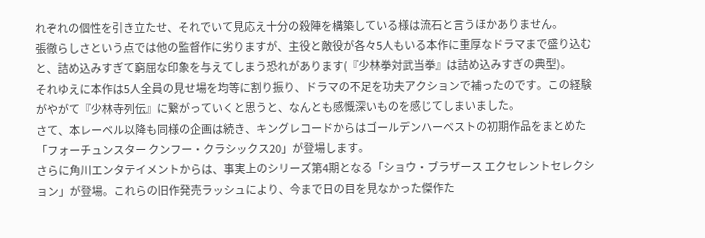れぞれの個性を引き立たせ、それでいて見応え十分の殺陣を構築している様は流石と言うほかありません。
張徹らしさという点では他の監督作に劣りますが、主役と敵役が各々5人もいる本作に重厚なドラマまで盛り込むと、詰め込みすぎて窮屈な印象を与えてしまう恐れがあります(『少林拳対武当拳』は詰め込みすぎの典型)。
それゆえに本作は5人全員の見せ場を均等に割り振り、ドラマの不足を功夫アクションで補ったのです。この経験がやがて『少林寺列伝』に繋がっていくと思うと、なんとも感慨深いものを感じてしまいました。
さて、本レーベル以降も同様の企画は続き、キングレコードからはゴールデンハーベストの初期作品をまとめた「フォーチュンスター クンフー・クラシックス20」が登場します。
さらに角川エンタテイメントからは、事実上のシリーズ第4期となる「ショウ・ブラザース エクセレントセレクション」が登場。これらの旧作発売ラッシュにより、今まで日の目を見なかった傑作た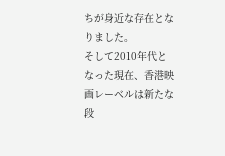ちが身近な存在となりました。
そして2010年代となった現在、香港映画レーベルは新たな段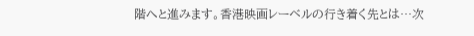階へと進みます。香港映画レーベルの行き着く先とは…次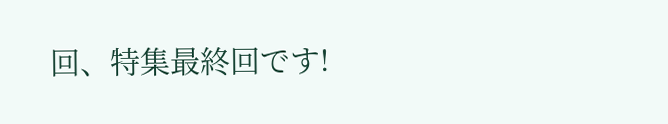回、特集最終回です!